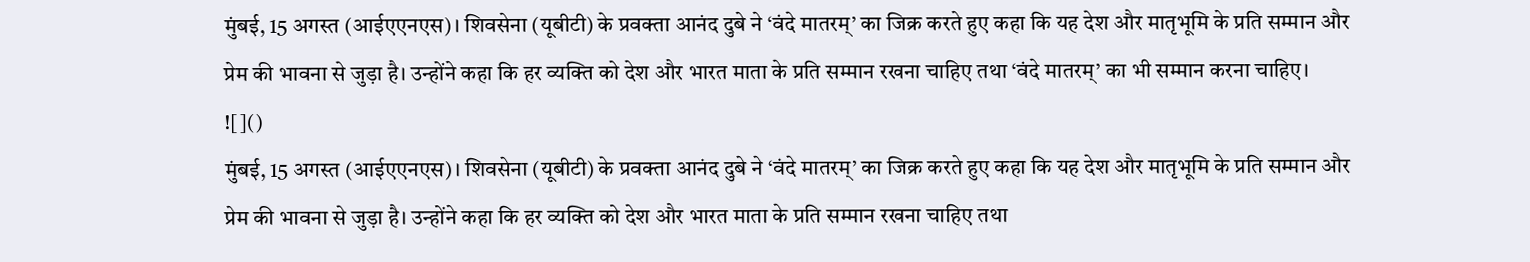मुंबई, 15 अगस्त (आईएएनएस)। शिवसेना (यूबीटी) के प्रवक्ता आनंद दुबे ने ‘वंदे मातरम्’ का जिक्र करते हुए कहा कि यह देश और मातृभूमि के प्रति सम्मान और प्रेम की भावना से जुड़ा है। उन्होंने कहा कि हर व्यक्ति को देश और भारत माता के प्रति सम्मान रखना चाहिए तथा ‘वंदे मातरम्’ का भी सम्मान करना चाहिए।
![]()
मुंबई, 15 अगस्त (आईएएनएस)। शिवसेना (यूबीटी) के प्रवक्ता आनंद दुबे ने ‘वंदे मातरम्’ का जिक्र करते हुए कहा कि यह देश और मातृभूमि के प्रति सम्मान और प्रेम की भावना से जुड़ा है। उन्होंने कहा कि हर व्यक्ति को देश और भारत माता के प्रति सम्मान रखना चाहिए तथा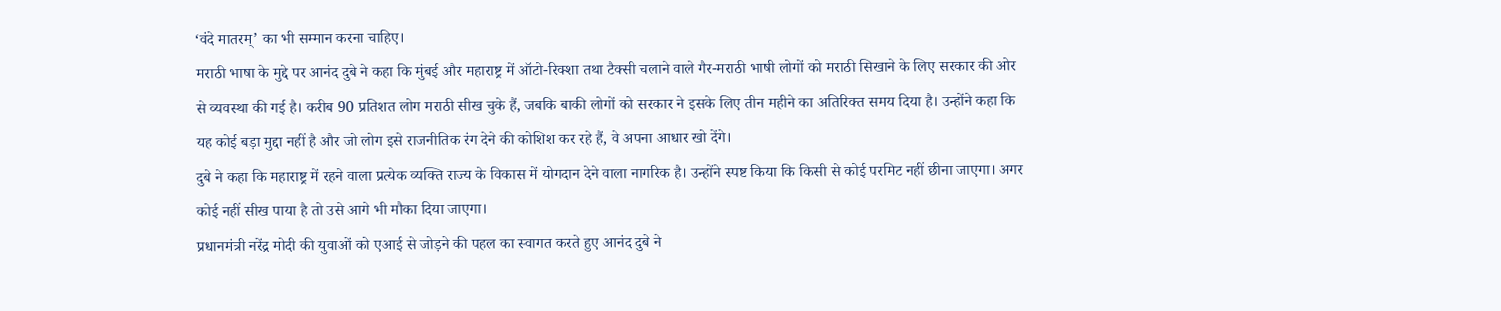‘वंदे मातरम्’ का भी सम्मान करना चाहिए।
मराठी भाषा के मुद्दे पर आनंद दुबे ने कहा कि मुंबई और महाराष्ट्र में ऑटो-रिक्शा तथा टैक्सी चलाने वाले गैर-मराठी भाषी लोगों को मराठी सिखाने के लिए सरकार की ओर से व्यवस्था की गई है। करीब 90 प्रतिशत लोग मराठी सीख चुके हैं, जबकि बाकी लोगों को सरकार ने इसके लिए तीन महीने का अतिरिक्त समय दिया है। उन्होंने कहा कि यह कोई बड़ा मुद्दा नहीं है और जो लोग इसे राजनीतिक रंग देने की कोशिश कर रहे हैं, वे अपना आधार खो देंगे।
दुबे ने कहा कि महाराष्ट्र में रहने वाला प्रत्येक व्यक्ति राज्य के विकास में योगदान देने वाला नागरिक है। उन्होंने स्पष्ट किया कि किसी से कोई परमिट नहीं छीना जाएगा। अगर कोई नहीं सीख पाया है तो उसे आगे भी मौका दिया जाएगा।
प्रधानमंत्री नरेंद्र मोदी की युवाओं को एआई से जोड़ने की पहल का स्वागत करते हुए आनंद दुबे ने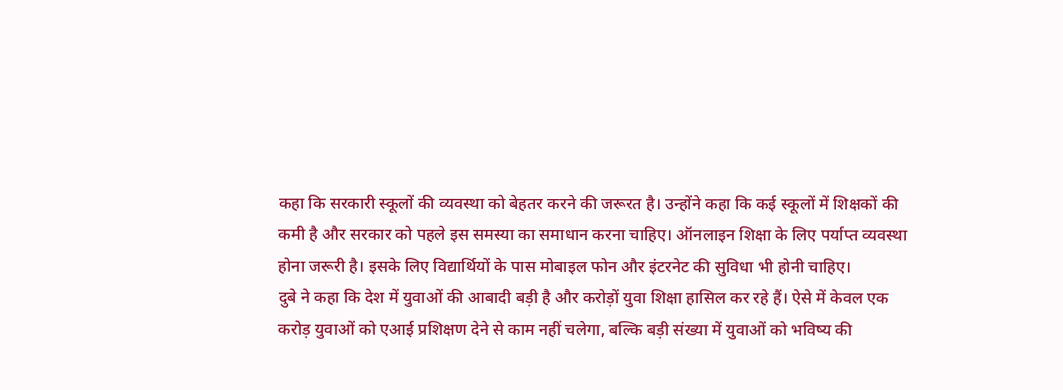कहा कि सरकारी स्कूलों की व्यवस्था को बेहतर करने की जरूरत है। उन्होंने कहा कि कई स्कूलों में शिक्षकों की कमी है और सरकार को पहले इस समस्या का समाधान करना चाहिए। ऑनलाइन शिक्षा के लिए पर्याप्त व्यवस्था होना जरूरी है। इसके लिए विद्यार्थियों के पास मोबाइल फोन और इंटरनेट की सुविधा भी होनी चाहिए।
दुबे ने कहा कि देश में युवाओं की आबादी बड़ी है और करोड़ों युवा शिक्षा हासिल कर रहे हैं। ऐसे में केवल एक करोड़ युवाओं को एआई प्रशिक्षण देने से काम नहीं चलेगा, बल्कि बड़ी संख्या में युवाओं को भविष्य की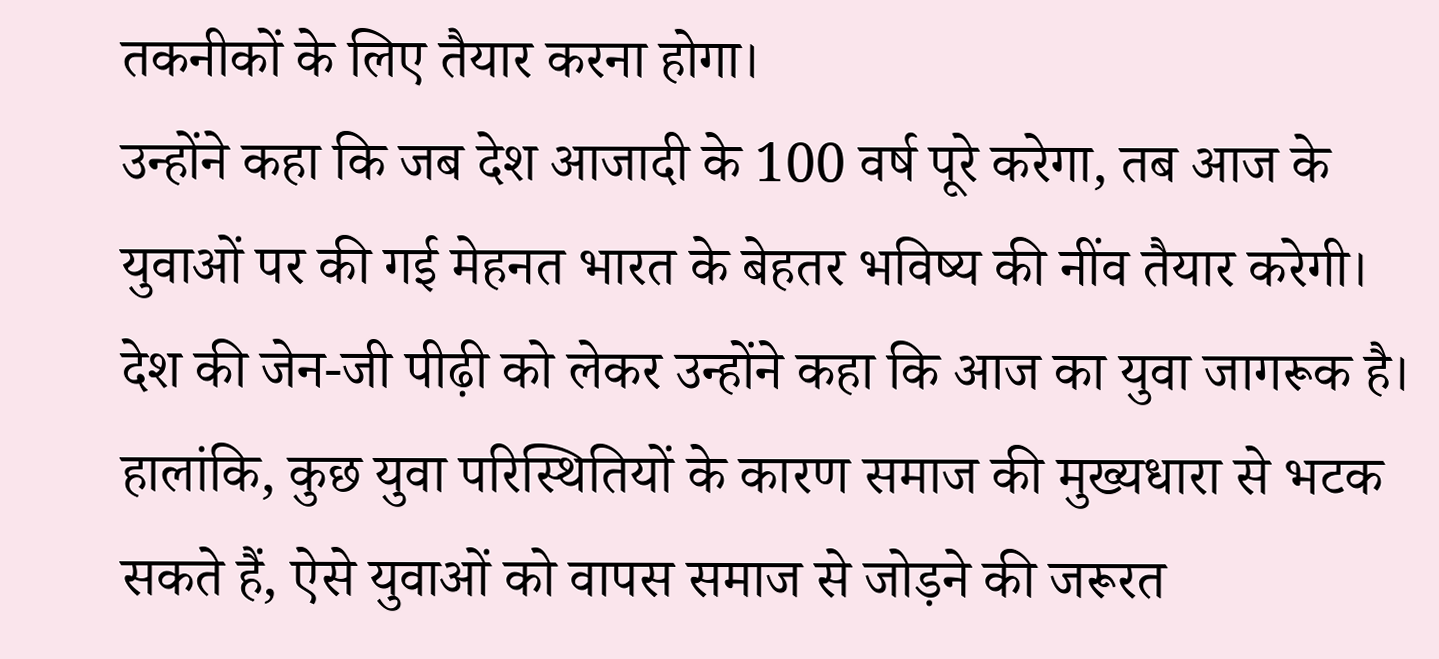तकनीकों के लिए तैयार करना होगा।
उन्होंने कहा कि जब देश आजादी के 100 वर्ष पूरे करेगा, तब आज के युवाओं पर की गई मेहनत भारत के बेहतर भविष्य की नींव तैयार करेगी।
देश की जेन-जी पीढ़ी को लेकर उन्होंने कहा कि आज का युवा जागरूक है। हालांकि, कुछ युवा परिस्थितियों के कारण समाज की मुख्यधारा से भटक सकते हैं, ऐसे युवाओं को वापस समाज से जोड़ने की जरूरत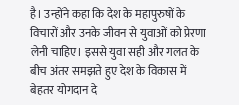है। उन्होंने कहा कि देश के महापुरुषों के विचारों और उनके जीवन से युवाओं को प्रेरणा लेनी चाहिए। इससे युवा सही और गलत के बीच अंतर समझते हुए देश के विकास में बेहतर योगदान दे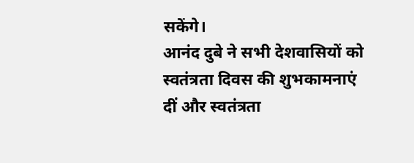सकेंगे।
आनंद दुबे ने सभी देशवासियों को स्वतंत्रता दिवस की शुभकामनाएं दीं और स्वतंत्रता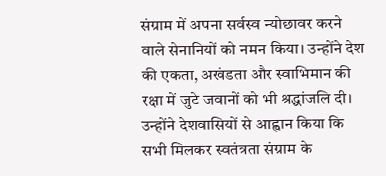संग्राम में अपना सर्वस्व न्योछावर करने वाले सेनानियों को नमन किया। उन्होंने देश की एकता, अखंडता और स्वाभिमान की रक्षा में जुटे जवानों को भी श्रद्धांजलि दी।
उन्होंने देशवासियों से आह्वान किया कि सभी मिलकर स्वतंत्रता संग्राम के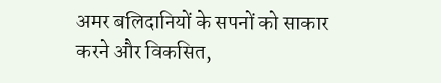अमर बलिदानियों के सपनों को साकार करने और विकसित,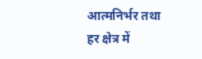आत्मनिर्भर तथा हर क्षेत्र में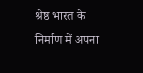श्रेष्ठ भारत के निर्माण में अपना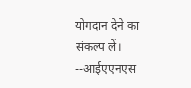योगदान देने का संकल्प लें।
--आईएएनएस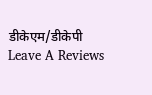डीकेएम/डीकेपी
Leave A Reviews